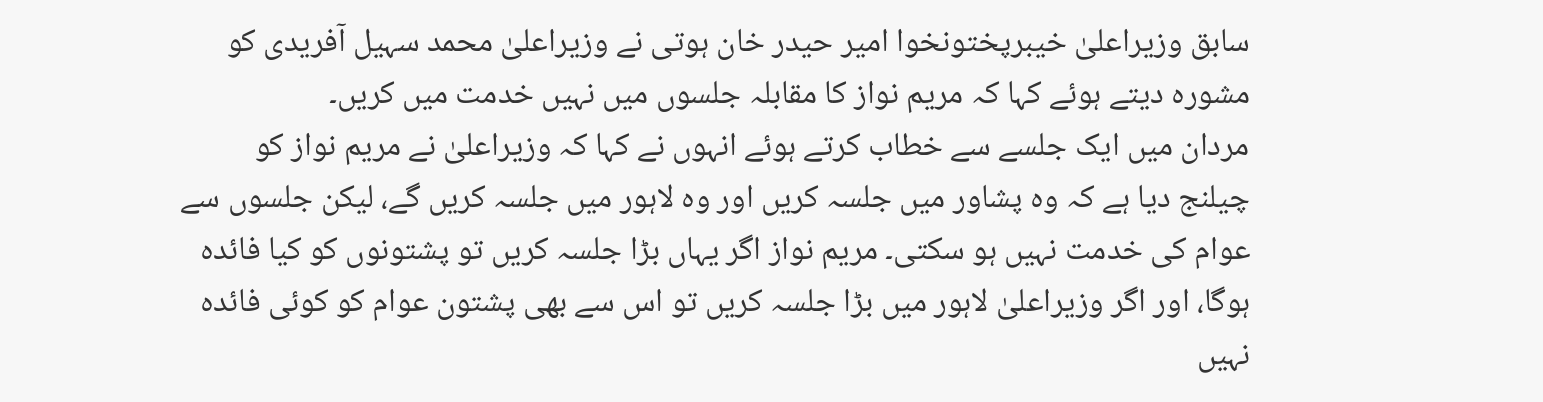سابق وزیراعلیٰ خیبرپختونخوا امیر حیدر خان ہوتی نے وزیراعلیٰ محمد سہیل آفریدی کو مشورہ دیتے ہوئے کہا کہ مریم نواز کا مقابلہ جلسوں میں نہیں خدمت میں کریں۔
مردان میں ایک جلسے سے خطاب کرتے ہوئے انہوں نے کہا کہ وزیراعلیٰ نے مریم نواز کو چیلنج دیا ہے کہ وہ پشاور میں جلسہ کریں اور وہ لاہور میں جلسہ کریں گے، لیکن جلسوں سے عوام کی خدمت نہیں ہو سکتی۔ مریم نواز اگر یہاں بڑا جلسہ کریں تو پشتونوں کو کیا فائدہ ہوگا، اور اگر وزیراعلیٰ لاہور میں بڑا جلسہ کریں تو اس سے بھی پشتون عوام کو کوئی فائدہ نہیں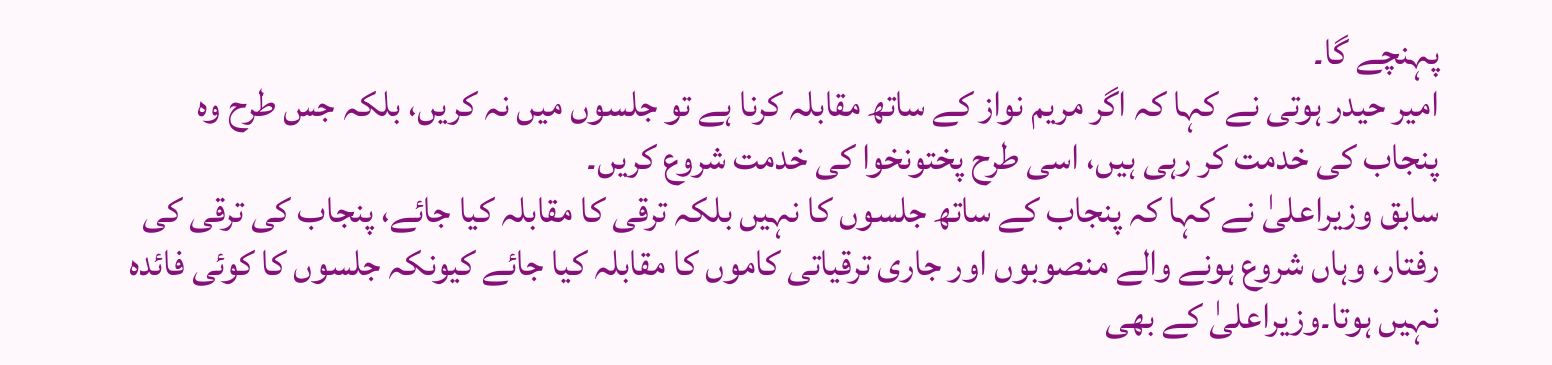پہنچے گا۔
امیر حیدر ہوتی نے کہا کہ اگر مریم نواز کے ساتھ مقابلہ کرنا ہے تو جلسوں میں نہ کریں، بلکہ جس طرح وہ پنجاب کی خدمت کر رہی ہیں، اسی طرح پختونخوا کی خدمت شروع کریں۔
سابق وزیراعلیٰ نے کہا کہ پنجاب کے ساتھ جلسوں کا نہیں بلکہ ترقی کا مقابلہ کیا جائے، پنجاب کی ترقی کی رفتار، وہاں شروع ہونے والے منصوبوں اور جاری ترقیاتی کاموں کا مقابلہ کیا جائے کیونکہ جلسوں کا کوئی فائدہ نہیں ہوتا۔وزیراعلیٰ کے بھی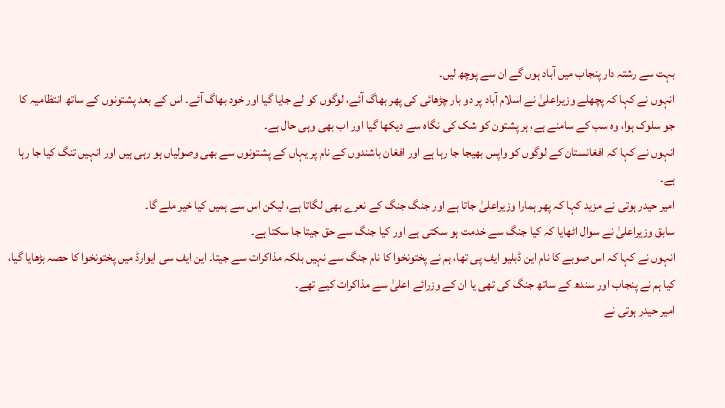بہت سے رشتہ دار پنجاب میں آباد ہوں گے ان سے پوچھ لیں۔
انہوں نے کہا کہ پچھلے وزیراعلیٰ نے اسلام آباد پر دو بار چڑھائی کی پھر بھاگ آئے، لوگوں کو لے جایا گیا اور خود بھاگ آئے۔ اس کے بعد پشتونوں کے ساتھ انتظامیہ کا جو سلوک ہوا، وہ سب کے سامنے ہے، ہر پشتون کو شک کی نگاہ سے دیکھا گیا اور اب بھی وہی حال ہے۔
انہوں نے کہا کہ افغانستان کے لوگوں کو واپس بھیجا جا رہا ہے اور افغان باشندوں کے نام پر یہاں کے پشتونوں سے بھی وصولیاں ہو رہی ہیں اور انہیں تنگ کیا جا رہا ہے۔
امیر حیدر ہوتی نے مزید کہا کہ پھر ہمارا وزیراعلیٰ جاتا ہے اور جنگ جنگ کے نعرے بھی لگاتا ہے، لیکن اس سے ہمیں کیا خیر ملے گا۔
سابق وزیراعلیٰ نے سوال اٹھایا کہ کیا جنگ سے خدمت ہو سکتی ہے اور کیا جنگ سے حق جیتا جا سکتا ہے۔
انہوں نے کہا کہ اس صوبے کا نام این ڈبلیو ایف پی تھا، ہم نے پختونخوا کا نام جنگ سے نہیں بلکہ مذاکرات سے جیتا۔ این ایف سی ایوارڈ میں پختونخوا کا حصہ بڑھایا گیا، کیا ہم نے پنجاب اور سندھ کے ساتھ جنگ کی تھی یا ان کے وزرائے اعلیٰ سے مذاکرات کیے تھے۔
امیر حیدر ہوتی نے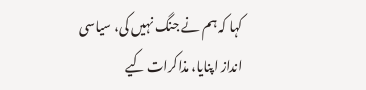کہا کہ ہم نے جنگ نہیں کی، سیاسی انداز اپنایا، مذاکرات کیے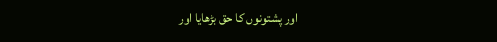اور پشتونوں کا حق بڑھایا اور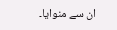ان سے منوایا۔